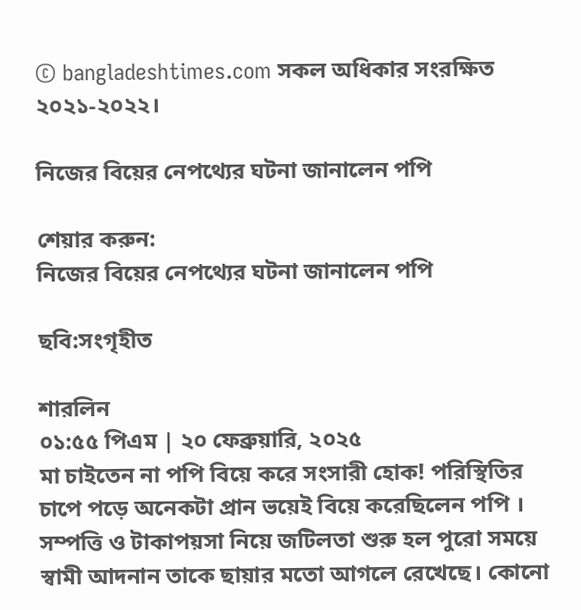© bangladeshtimes.com সকল অধিকার সংরক্ষিত ২০২১-২০২২।

নিজের বিয়ের নেপথ্যের ঘটনা জানালেন পপি

শেয়ার করুন:
নিজের বিয়ের নেপথ্যের ঘটনা জানালেন পপি

ছবি:সংগৃহীত

শারলিন
০১:৫৫ পিএম | ২০ ফেব্রুয়ারি, ২০২৫
মা চাইতেন না পপি বিয়ে করে সংসারী হোক! পরিস্থিতির চাপে পড়ে অনেকটা প্রান ভয়েই বিয়ে করেছিলেন পপি । সম্পত্তি ও টাকাপয়সা নিয়ে জটিলতা শুরু হল পুরো সময়ে স্বামী আদনান তাকে ছায়ার মতো আগলে রেখেছে। কোনো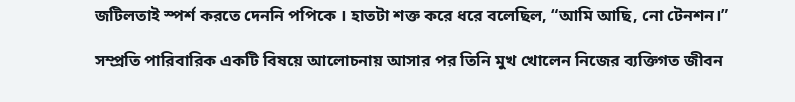জটিলতাই স্পর্শ করতে দেননি পপিকে । হাতটা শক্ত করে ধরে বলেছিল, “আমি আছি, নো টেনশন।”

সম্প্রতি পারিবারিক একটি বিষয়ে আলোচনায় আসার পর তিনি মুখ খোলেন নিজের ব্যক্তিগত জীবন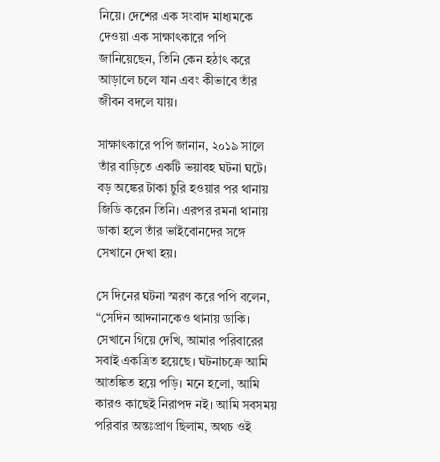নিয়ে। দেশের এক সংবাদ মাধ্যমকে দেওয়া এক সাক্ষাৎকারে পপি জানিয়েছেন, তিনি কেন হঠাৎ করে আড়ালে চলে যান এবং কীভাবে তাঁর জীবন বদলে যায়।

সাক্ষাৎকারে পপি জানান, ২০১৯ সালে তাঁর বাড়িতে একটি ভয়াবহ ঘটনা ঘটে। বড় অঙ্কের টাকা চুরি হওয়ার পর থানায় জিডি করেন তিনি। এরপর রমনা থানায় ডাকা হলে তাঁর ভাইবোনদের সঙ্গে সেখানে দেখা হয়।

সে দিনের ঘটনা স্মরণ করে পপি বলেন, “সেদিন আদনানকেও থানায় ডাকি। সেখানে গিয়ে দেখি, আমার পরিবারের সবাই একত্রিত হয়েছে। ঘটনাচক্রে আমি আতঙ্কিত হয়ে পড়ি। মনে হলো, আমি কারও কাছেই নিরাপদ নই। আমি সবসময় পরিবার অন্তঃপ্রাণ ছিলাম, অথচ ওই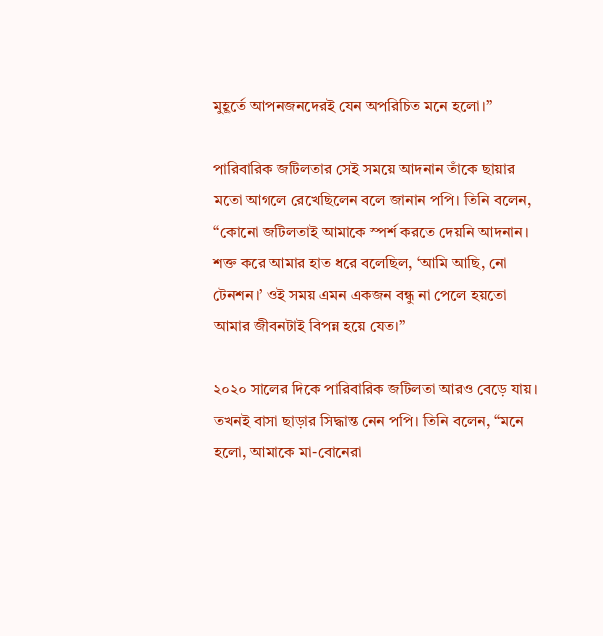মুহূর্তে আপনজনদেরই যেন অপরিচিত মনে হলো।”

পারিবারিক জটিলতার সেই সময়ে আদনান তাঁকে ছায়ার মতো আগলে রেখেছিলেন বলে জানান পপি। তিনি বলেন, “কোনো জটিলতাই আমাকে স্পর্শ করতে দেয়নি আদনান। শক্ত করে আমার হাত ধরে বলেছিল, ‘আমি আছি, নো টেনশন।’ ওই সময় এমন একজন বন্ধু না পেলে হয়তো আমার জীবনটাই বিপন্ন হয়ে যেত।”

২০২০ সালের দিকে পারিবারিক জটিলতা আরও বেড়ে যায়। তখনই বাসা ছাড়ার সিদ্ধান্ত নেন পপি। তিনি বলেন, “মনে হলো, আমাকে মা-বোনেরা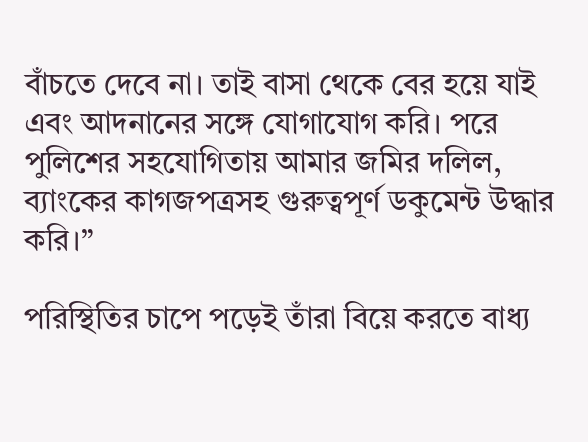বাঁচতে দেবে না। তাই বাসা থেকে বের হয়ে যাই এবং আদনানের সঙ্গে যোগাযোগ করি। পরে পুলিশের সহযোগিতায় আমার জমির দলিল, ব্যাংকের কাগজপত্রসহ গুরুত্বপূর্ণ ডকুমেন্ট উদ্ধার করি।”

পরিস্থিতির চাপে পড়েই তাঁরা বিয়ে করতে বাধ্য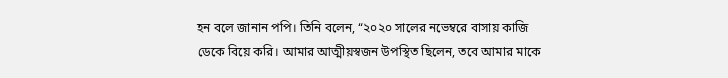হন বলে জানান পপি। তিনি বলেন, “২০২০ সালের নভেম্বরে বাসায় কাজি ডেকে বিয়ে করি। আমার আত্মীয়স্বজন উপস্থিত ছিলেন, তবে আমার মাকে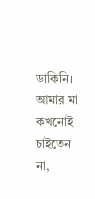ডাকিনি। আমার মা কখনোই চাইতেন না,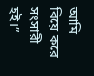আমি বিয়ে করে সংসারী হই।”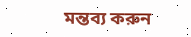মন্তব্য করুন